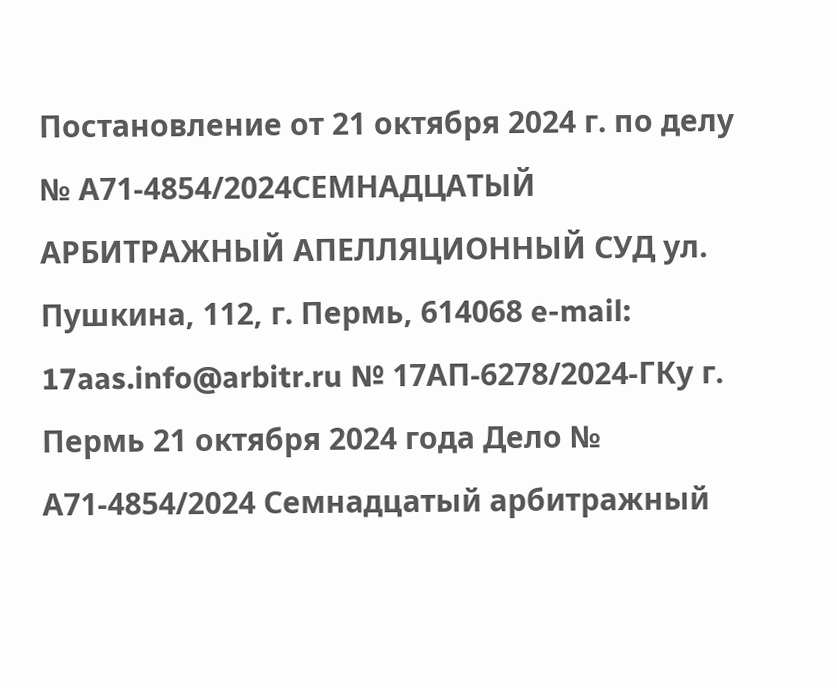Постановление от 21 октября 2024 г. по делу № А71-4854/2024СЕМНАДЦАТЫЙ АРБИТРАЖНЫЙ АПЕЛЛЯЦИОННЫЙ СУД ул. Пушкина, 112, г. Пермь, 614068 e-mail: 17aas.info@arbitr.ru № 17АП-6278/2024-ГКу г. Пермь 21 октября 2024 года Дело № А71-4854/2024 Семнадцатый арбитражный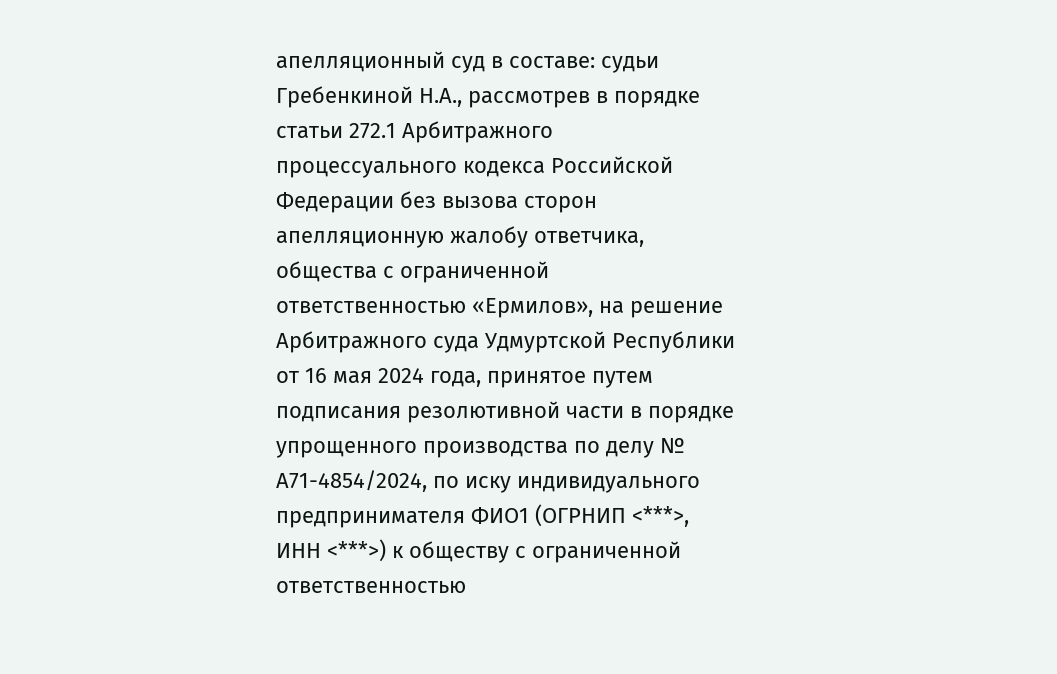апелляционный суд в составе: судьи Гребенкиной Н.А., рассмотрев в порядке статьи 272.1 Арбитражного процессуального кодекса Российской Федерации без вызова сторон апелляционную жалобу ответчика, общества с ограниченной ответственностью «Ермилов», на решение Арбитражного суда Удмуртской Республики от 16 мая 2024 года, принятое путем подписания резолютивной части в порядке упрощенного производства по делу № А71-4854/2024, по иску индивидуального предпринимателя ФИО1 (ОГРНИП <***>, ИНН <***>) к обществу с ограниченной ответственностью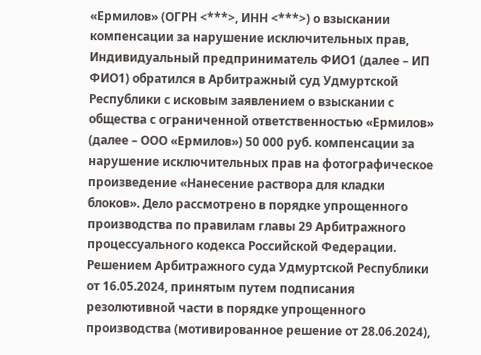«Ермилов» (ОГРН <***>, ИНН <***>) о взыскании компенсации за нарушение исключительных прав, Индивидуальный предприниматель ФИО1 (далее – ИП ФИО1) обратился в Арбитражный суд Удмуртской Республики с исковым заявлением о взыскании с общества с ограниченной ответственностью «Ермилов» (далее – ООО «Ермилов») 50 000 руб. компенсации за нарушение исключительных прав на фотографическое произведение «Нанесение раствора для кладки блоков». Дело рассмотрено в порядке упрощенного производства по правилам главы 29 Арбитражного процессуального кодекса Российской Федерации. Решением Арбитражного суда Удмуртской Республики от 16.05.2024, принятым путем подписания резолютивной части в порядке упрощенного производства (мотивированное решение от 28.06.2024),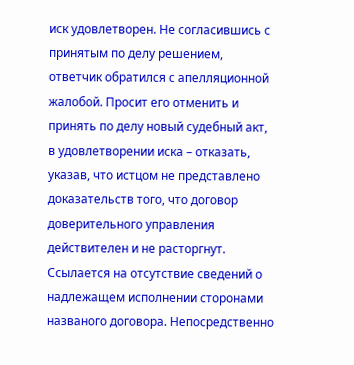иск удовлетворен. Не согласившись с принятым по делу решением, ответчик обратился с апелляционной жалобой. Просит его отменить и принять по делу новый судебный акт, в удовлетворении иска – отказать, указав, что истцом не представлено доказательств того, что договор доверительного управления действителен и не расторгнут. Ссылается на отсутствие сведений о надлежащем исполнении сторонами названого договора. Непосредственно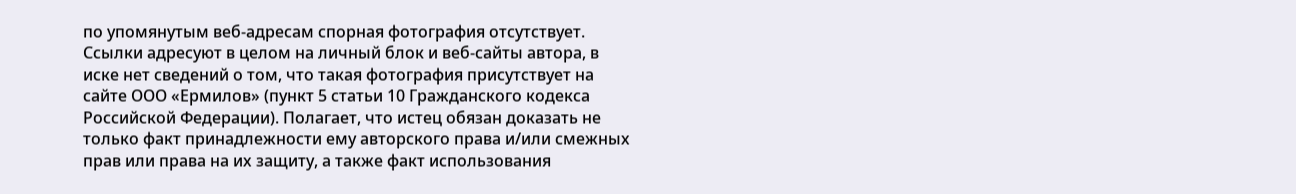по упомянутым веб-адресам спорная фотография отсутствует. Ссылки адресуют в целом на личный блок и веб-сайты автора, в иске нет сведений о том, что такая фотография присутствует на сайте ООО «Ермилов» (пункт 5 статьи 10 Гражданского кодекса Российской Федерации). Полагает, что истец обязан доказать не только факт принадлежности ему авторского права и/или смежных прав или права на их защиту, а также факт использования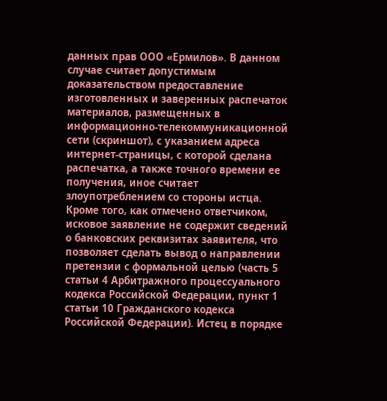данных прав ООО «Ермилов». В данном случае считает допустимым доказательством предоставление изготовленных и заверенных распечаток материалов, размещенных в информационно-телекоммуникационной сети (скриншот), с указанием адреса интернет-страницы, с которой сделана распечатка, а также точного времени ее получения, иное считает злоупотреблением со стороны истца. Кроме того, как отмечено ответчиком, исковое заявление не содержит сведений о банковских реквизитах заявителя, что позволяет сделать вывод о направлении претензии с формальной целью (часть 5 статьи 4 Арбитражного процессуального кодекса Российской Федерации, пункт 1 статьи 10 Гражданского кодекса Российской Федерации). Истец в порядке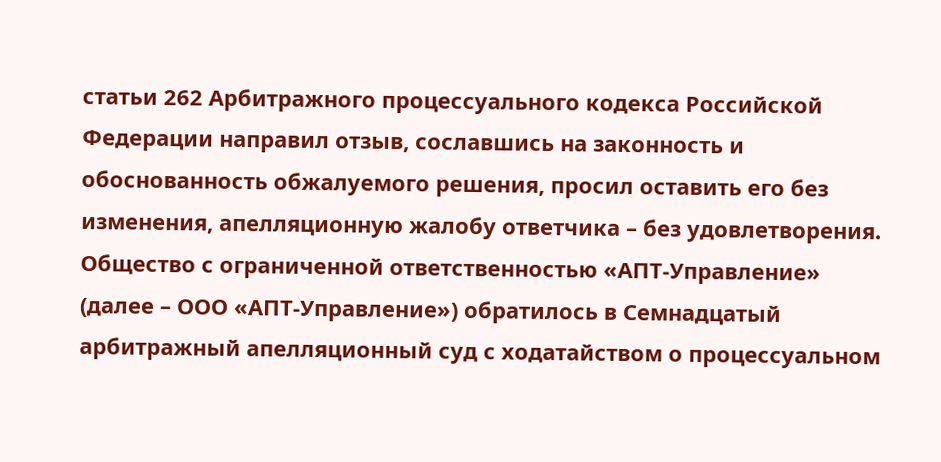статьи 262 Арбитражного процессуального кодекса Российской Федерации направил отзыв, сославшись на законность и обоснованность обжалуемого решения, просил оставить его без изменения, апелляционную жалобу ответчика – без удовлетворения. Общество с ограниченной ответственностью «АПТ-Управление» (далее – ООО «АПТ-Управление») обратилось в Семнадцатый арбитражный апелляционный суд с ходатайством о процессуальном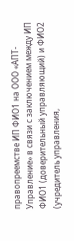правопреемстве ИП ФИО1 на ООО «АПТ-Управление» в связи с заключением между ИП ФИО1 (доверительный управляющий) и ФИО2 (учредитель управления,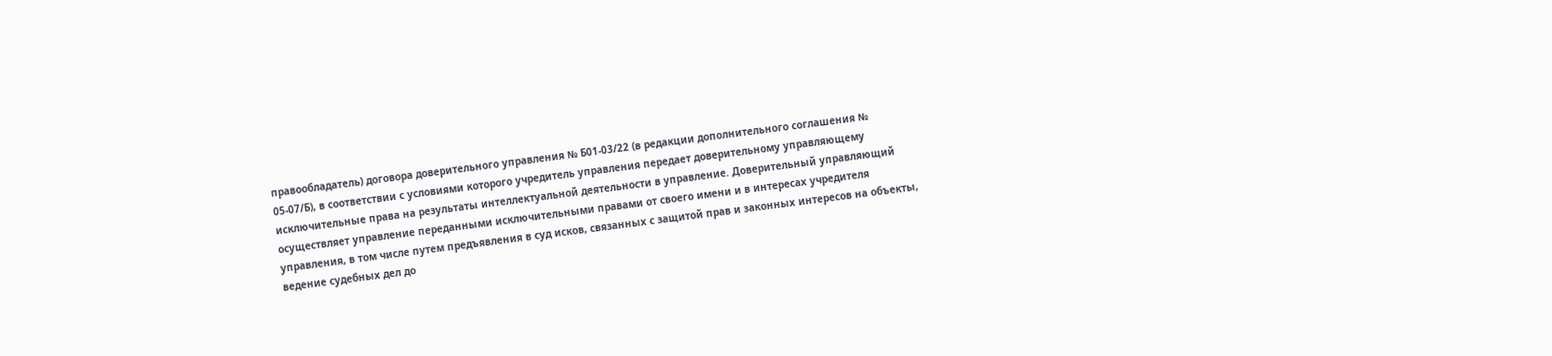правообладатель) договора доверительного управления № Б01-03/22 (в редакции дополнительного соглашения № 05-07/Б), в соответствии с условиями которого учредитель управления передает доверительному управляющему исключительные права на результаты интеллектуальной деятельности в управление. Доверительный управляющий осуществляет управление переданными исключительными правами от своего имени и в интересах учредителя управления, в том числе путем предъявления в суд исков, связанных с защитой прав и законных интересов на объекты, ведение судебных дел до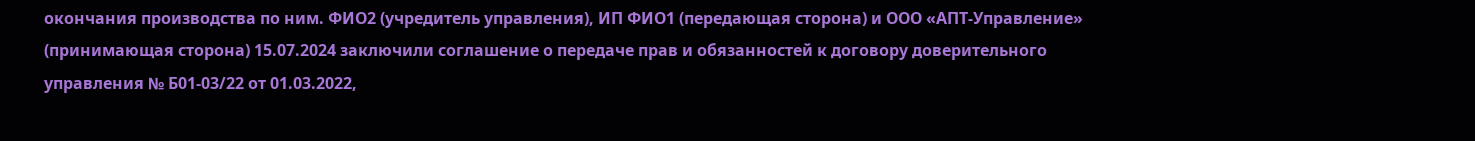окончания производства по ним. ФИО2 (учредитель управления), ИП ФИО1 (передающая сторона) и ООО «АПТ-Управление» (принимающая сторона) 15.07.2024 заключили соглашение о передаче прав и обязанностей к договору доверительного управления № Б01-03/22 от 01.03.2022,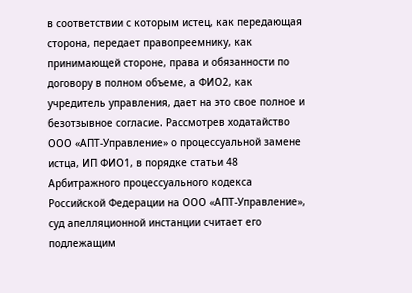в соответствии с которым истец, как передающая сторона, передает правопреемнику, как принимающей стороне, права и обязанности по договору в полном объеме, а ФИО2, как учредитель управления, дает на это свое полное и безотзывное согласие. Рассмотрев ходатайство ООО «АПТ-Управление» о процессуальной замене истца, ИП ФИО1, в порядке статьи 48 Арбитражного процессуального кодекса Российской Федерации на ООО «АПТ-Управление», суд апелляционной инстанции считает его подлежащим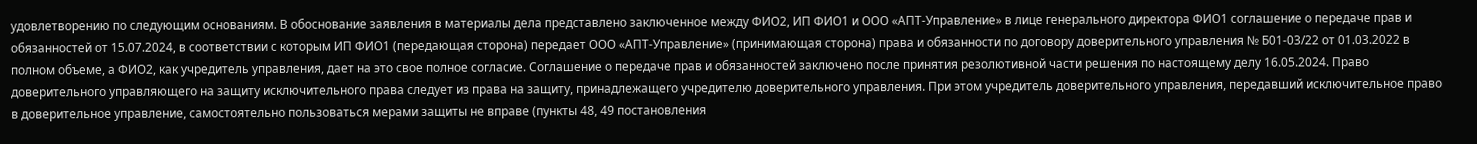удовлетворению по следующим основаниям. В обоснование заявления в материалы дела представлено заключенное между ФИО2, ИП ФИО1 и ООО «АПТ-Управление» в лице генерального директора ФИО1 соглашение о передаче прав и обязанностей от 15.07.2024, в соответствии с которым ИП ФИО1 (передающая сторона) передает ООО «АПТ-Управление» (принимающая сторона) права и обязанности по договору доверительного управления № Б01-03/22 от 01.03.2022 в полном объеме, а ФИО2, как учредитель управления, дает на это свое полное согласие. Соглашение о передаче прав и обязанностей заключено после принятия резолютивной части решения по настоящему делу 16.05.2024. Право доверительного управляющего на защиту исключительного права следует из права на защиту, принадлежащего учредителю доверительного управления. При этом учредитель доверительного управления, передавший исключительное право в доверительное управление, самостоятельно пользоваться мерами защиты не вправе (пункты 48, 49 постановления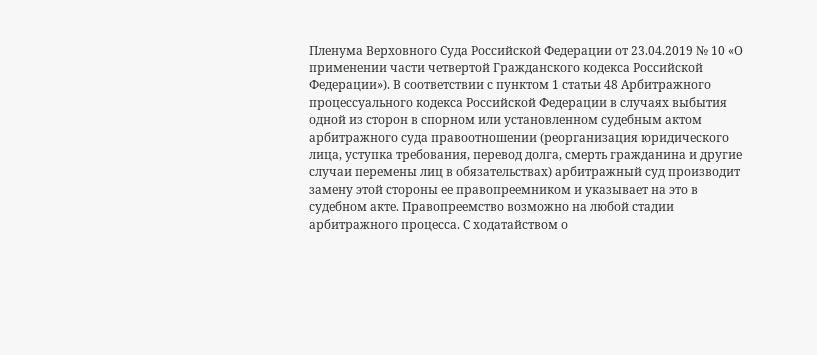Пленума Верховного Суда Российской Федерации от 23.04.2019 № 10 «О применении части четвертой Гражданского кодекса Российской Федерации»). В соответствии с пунктом 1 статьи 48 Арбитражного процессуального кодекса Российской Федерации в случаях выбытия одной из сторон в спорном или установленном судебным актом арбитражного суда правоотношении (реорганизация юридического лица, уступка требования, перевод долга, смерть гражданина и другие случаи перемены лиц в обязательствах) арбитражный суд производит замену этой стороны ее правопреемником и указывает на это в судебном акте. Правопреемство возможно на любой стадии арбитражного процесса. С ходатайством о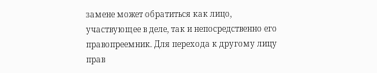замене может обратиться как лицо, участвующее в деле, так и непосредственно его правопреемник. Для перехода к другому лицу прав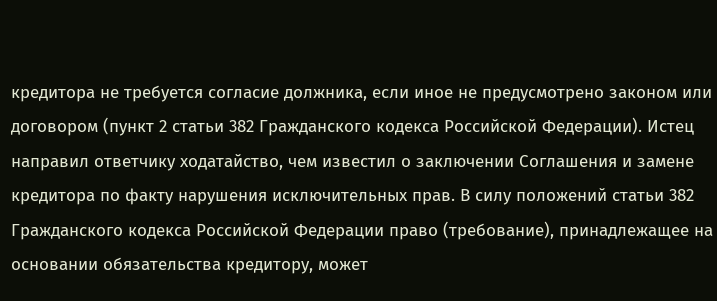кредитора не требуется согласие должника, если иное не предусмотрено законом или договором (пункт 2 статьи 382 Гражданского кодекса Российской Федерации). Истец направил ответчику ходатайство, чем известил о заключении Соглашения и замене кредитора по факту нарушения исключительных прав. В силу положений статьи 382 Гражданского кодекса Российской Федерации право (требование), принадлежащее на основании обязательства кредитору, может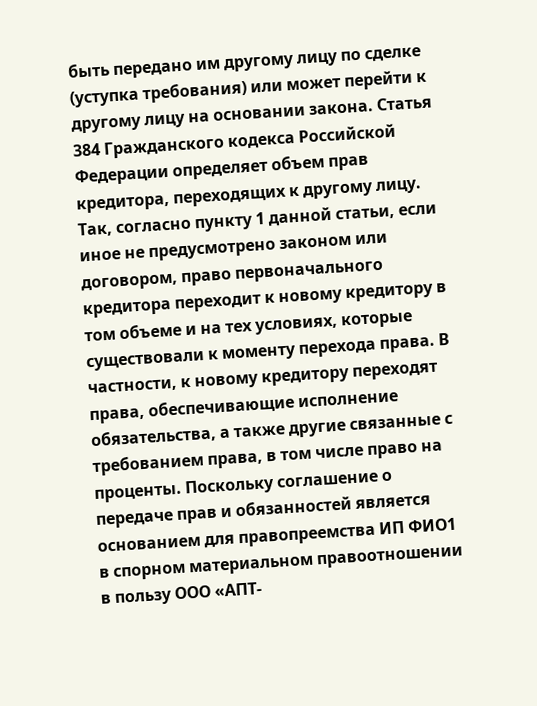быть передано им другому лицу по сделке (уступка требования) или может перейти к другому лицу на основании закона. Статья 384 Гражданского кодекса Российской Федерации определяет объем прав кредитора, переходящих к другому лицу. Так, согласно пункту 1 данной статьи, если иное не предусмотрено законом или договором, право первоначального кредитора переходит к новому кредитору в том объеме и на тех условиях, которые существовали к моменту перехода права. В частности, к новому кредитору переходят права, обеспечивающие исполнение обязательства, а также другие связанные с требованием права, в том числе право на проценты. Поскольку соглашение о передаче прав и обязанностей является основанием для правопреемства ИП ФИО1 в спорном материальном правоотношении в пользу ООО «АПТ-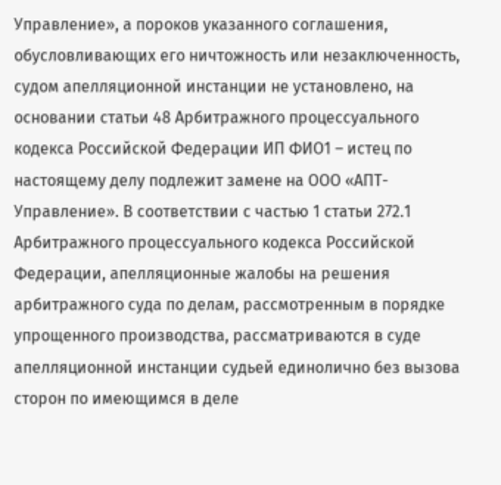Управление», а пороков указанного соглашения, обусловливающих его ничтожность или незаключенность, судом апелляционной инстанции не установлено, на основании статьи 48 Арбитражного процессуального кодекса Российской Федерации ИП ФИО1 – истец по настоящему делу подлежит замене на ООО «АПТ-Управление». В соответствии с частью 1 статьи 272.1 Арбитражного процессуального кодекса Российской Федерации, апелляционные жалобы на решения арбитражного суда по делам, рассмотренным в порядке упрощенного производства, рассматриваются в суде апелляционной инстанции судьей единолично без вызова сторон по имеющимся в деле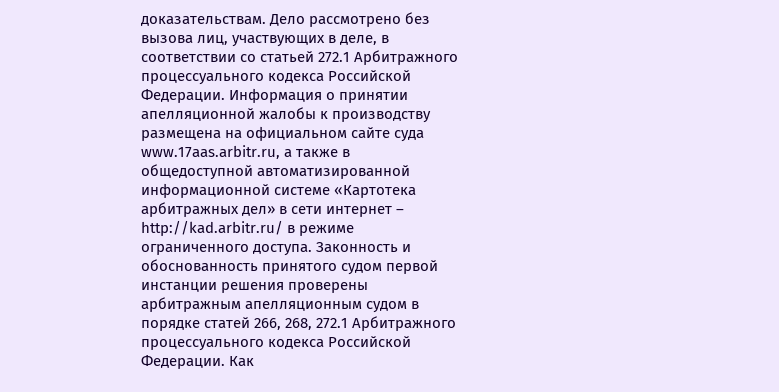доказательствам. Дело рассмотрено без вызова лиц, участвующих в деле, в соответствии со статьей 272.1 Арбитражного процессуального кодекса Российской Федерации. Информация о принятии апелляционной жалобы к производству размещена на официальном сайте суда www.17aas.arbitr.ru, а также в общедоступной автоматизированной информационной системе «Картотека арбитражных дел» в сети интернет – http://kad.arbitr.ru/ в режиме ограниченного доступа. Законность и обоснованность принятого судом первой инстанции решения проверены арбитражным апелляционным судом в порядке статей 266, 268, 272.1 Арбитражного процессуального кодекса Российской Федерации. Как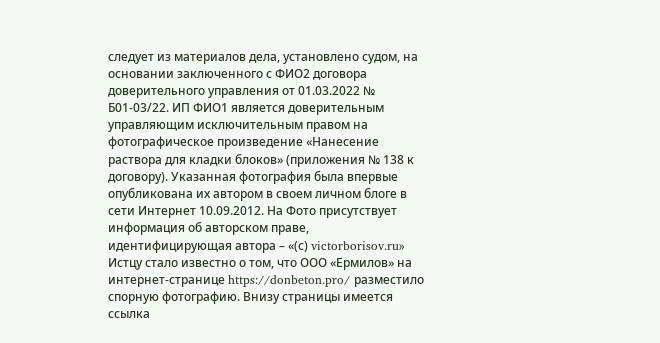следует из материалов дела, установлено судом, на основании заключенного с ФИО2 договора доверительного управления от 01.03.2022 № Б01-03/22. ИП ФИО1 является доверительным управляющим исключительным правом на фотографическое произведение «Нанесение раствора для кладки блоков» (приложения № 138 к договору). Указанная фотография была впервые опубликована их автором в своем личном блоге в сети Интернет 10.09.2012. На Фото присутствует информация об авторском праве, идентифицирующая автора – «(с) victorborisov.ru» Истцу стало известно о том, что ООО «Ермилов» на интернет-странице https://donbeton.pro/ разместило спорную фотографию. Внизу страницы имеется ссылка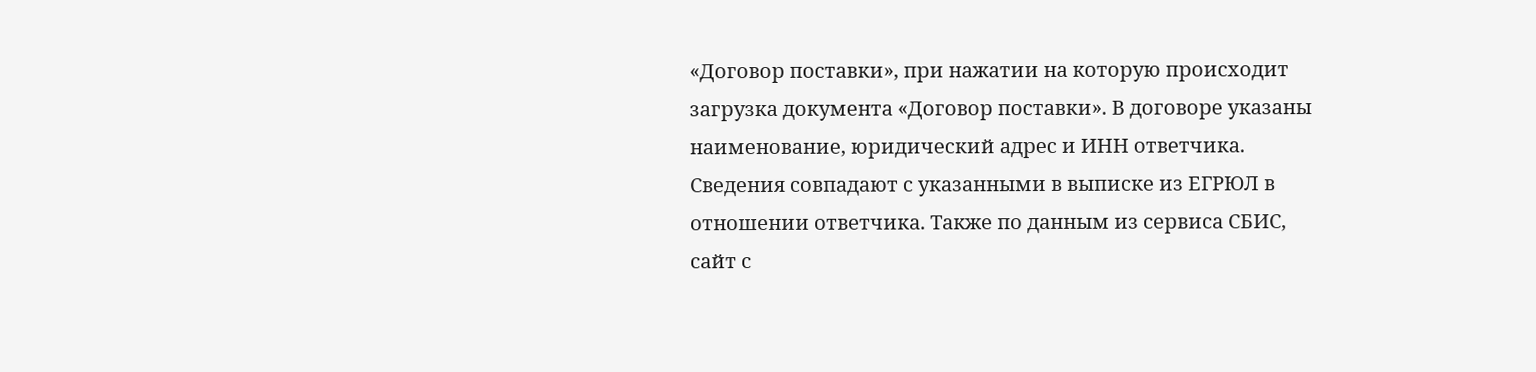«Договор поставки», при нажатии на которую происходит загрузка документа «Договор поставки». В договоре указаны наименование, юридический адрес и ИНН ответчика. Сведения совпадают с указанными в выписке из ЕГРЮЛ в отношении ответчика. Также по данным из сервиса СБИС, сайт с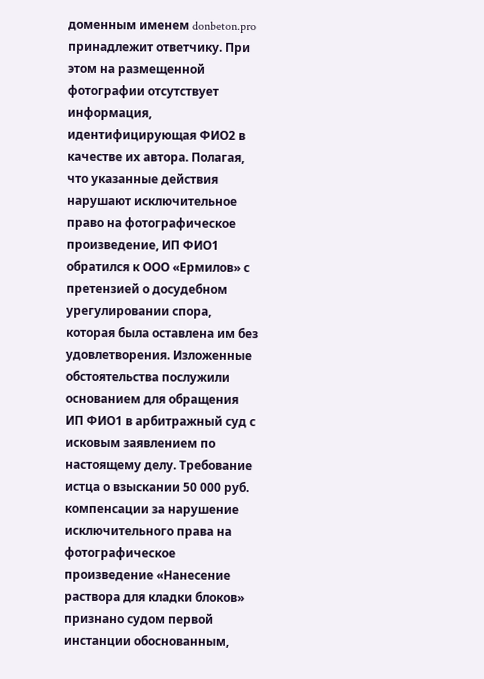доменным именем donbeton.pro принадлежит ответчику. При этом на размещенной фотографии отсутствует информация, идентифицирующая ФИО2 в качестве их автора. Полагая, что указанные действия нарушают исключительное право на фотографическое произведение, ИП ФИО1 обратился к ООО «Ермилов» с претензией о досудебном урегулировании спора, которая была оставлена им без удовлетворения. Изложенные обстоятельства послужили основанием для обращения ИП ФИО1 в арбитражный суд с исковым заявлением по настоящему делу. Требование истца о взыскании 50 000 руб. компенсации за нарушение исключительного права на фотографическое произведение «Нанесение раствора для кладки блоков» признано судом первой инстанции обоснованным,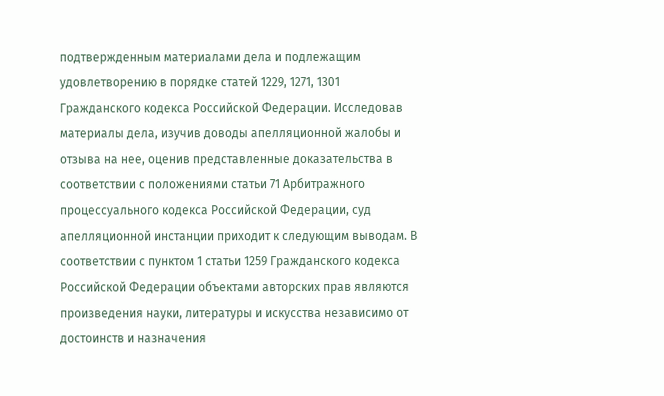подтвержденным материалами дела и подлежащим удовлетворению в порядке статей 1229, 1271, 1301 Гражданского кодекса Российской Федерации. Исследовав материалы дела, изучив доводы апелляционной жалобы и отзыва на нее, оценив представленные доказательства в соответствии с положениями статьи 71 Арбитражного процессуального кодекса Российской Федерации, суд апелляционной инстанции приходит к следующим выводам. В соответствии с пунктом 1 статьи 1259 Гражданского кодекса Российской Федерации объектами авторских прав являются произведения науки, литературы и искусства независимо от достоинств и назначения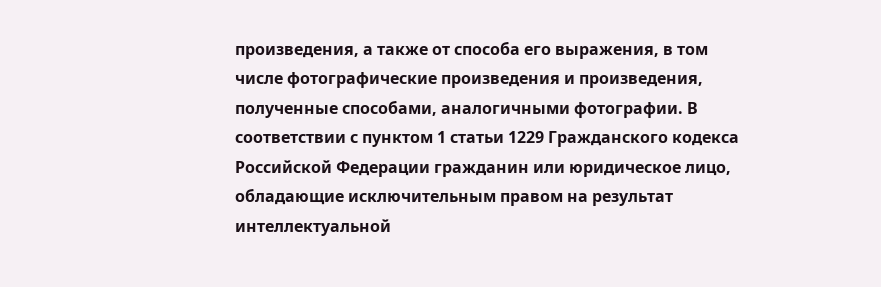произведения, а также от способа его выражения, в том числе фотографические произведения и произведения, полученные способами, аналогичными фотографии. В соответствии с пунктом 1 статьи 1229 Гражданского кодекса Российской Федерации гражданин или юридическое лицо, обладающие исключительным правом на результат интеллектуальной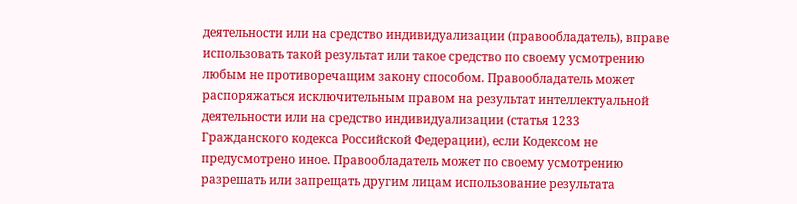деятельности или на средство индивидуализации (правообладатель), вправе использовать такой результат или такое средство по своему усмотрению любым не противоречащим закону способом. Правообладатель может распоряжаться исключительным правом на результат интеллектуальной деятельности или на средство индивидуализации (статья 1233 Гражданского кодекса Российской Федерации), если Кодексом не предусмотрено иное. Правообладатель может по своему усмотрению разрешать или запрещать другим лицам использование результата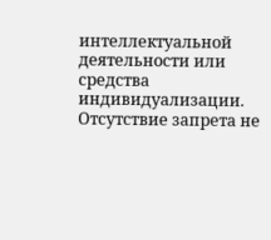интеллектуальной деятельности или средства индивидуализации. Отсутствие запрета не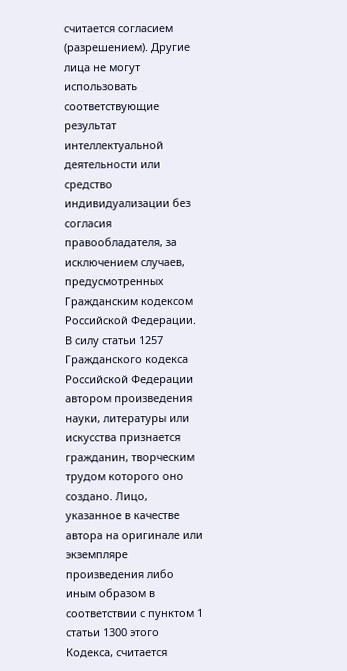считается согласием (разрешением). Другие лица не могут использовать соответствующие результат интеллектуальной деятельности или средство индивидуализации без согласия правообладателя, за исключением случаев, предусмотренных Гражданским кодексом Российской Федерации. В силу статьи 1257 Гражданского кодекса Российской Федерации автором произведения науки, литературы или искусства признается гражданин, творческим трудом которого оно создано. Лицо, указанное в качестве автора на оригинале или экземпляре произведения либо иным образом в соответствии с пунктом 1 статьи 1300 этого Кодекса, считается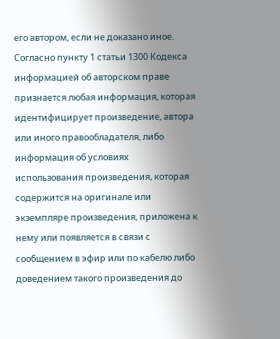его автором, если не доказано иное. Согласно пункту 1 статьи 1300 Кодекса информацией об авторском праве признается любая информация, которая идентифицирует произведение, автора или иного правообладателя, либо информация об условиях использования произведения, которая содержится на оригинале или экземпляре произведения, приложена к нему или появляется в связи с сообщением в эфир или по кабелю либо доведением такого произведения до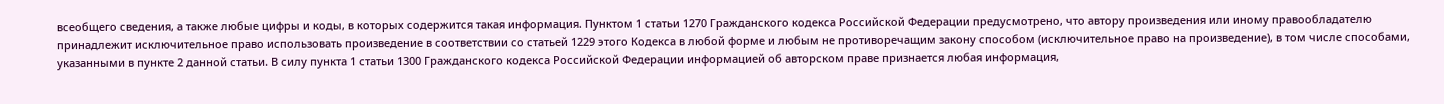всеобщего сведения, а также любые цифры и коды, в которых содержится такая информация. Пунктом 1 статьи 1270 Гражданского кодекса Российской Федерации предусмотрено, что автору произведения или иному правообладателю принадлежит исключительное право использовать произведение в соответствии со статьей 1229 этого Кодекса в любой форме и любым не противоречащим закону способом (исключительное право на произведение), в том числе способами, указанными в пункте 2 данной статьи. В силу пункта 1 статьи 1300 Гражданского кодекса Российской Федерации информацией об авторском праве признается любая информация,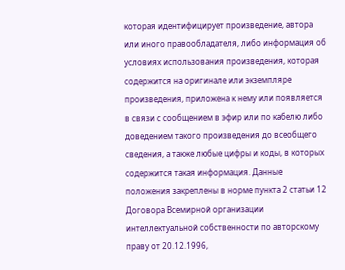которая идентифицирует произведение, автора или иного правообладателя, либо информация об условиях использования произведения, которая содержится на оригинале или экземпляре произведения, приложена к нему или появляется в связи с сообщением в эфир или по кабелю либо доведением такого произведения до всеобщего сведения, а также любые цифры и коды, в которых содержится такая информация. Данные положения закреплены в норме пункта 2 статьи 12 Договора Всемирной организации интеллектуальной собственности по авторскому праву от 20.12.1996,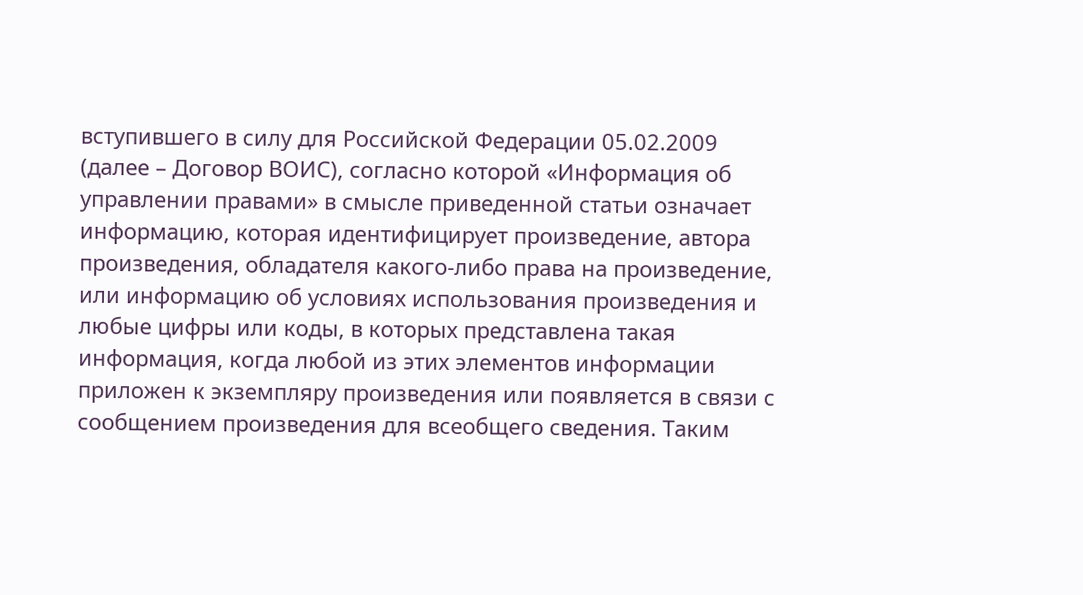вступившего в силу для Российской Федерации 05.02.2009 (далее – Договор ВОИС), согласно которой «Информация об управлении правами» в смысле приведенной статьи означает информацию, которая идентифицирует произведение, автора произведения, обладателя какого-либо права на произведение, или информацию об условиях использования произведения и любые цифры или коды, в которых представлена такая информация, когда любой из этих элементов информации приложен к экземпляру произведения или появляется в связи с сообщением произведения для всеобщего сведения. Таким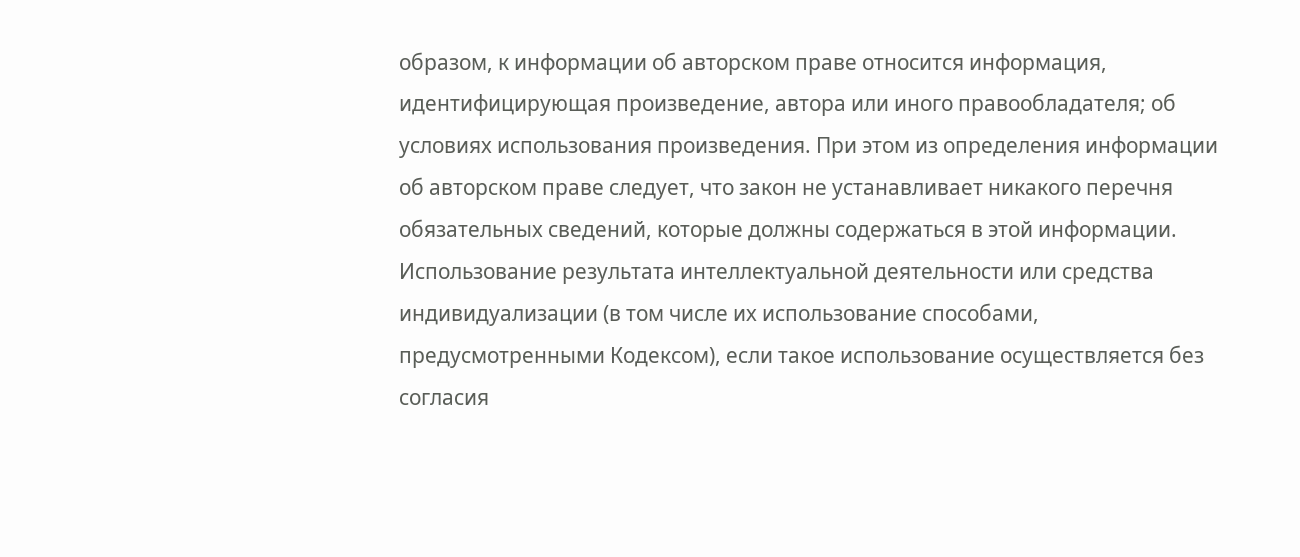образом, к информации об авторском праве относится информация, идентифицирующая произведение, автора или иного правообладателя; об условиях использования произведения. При этом из определения информации об авторском праве следует, что закон не устанавливает никакого перечня обязательных сведений, которые должны содержаться в этой информации. Использование результата интеллектуальной деятельности или средства индивидуализации (в том числе их использование способами, предусмотренными Кодексом), если такое использование осуществляется без согласия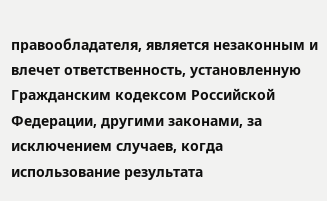правообладателя, является незаконным и влечет ответственность, установленную Гражданским кодексом Российской Федерации, другими законами, за исключением случаев, когда использование результата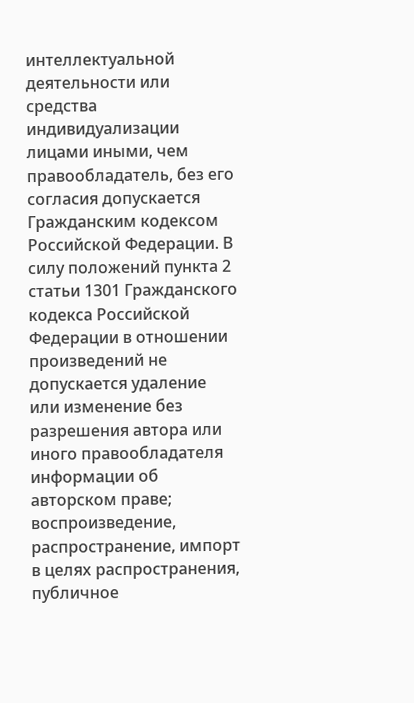интеллектуальной деятельности или средства индивидуализации лицами иными, чем правообладатель, без его согласия допускается Гражданским кодексом Российской Федерации. В силу положений пункта 2 статьи 1301 Гражданского кодекса Российской Федерации в отношении произведений не допускается удаление или изменение без разрешения автора или иного правообладателя информации об авторском праве; воспроизведение, распространение, импорт в целях распространения, публичное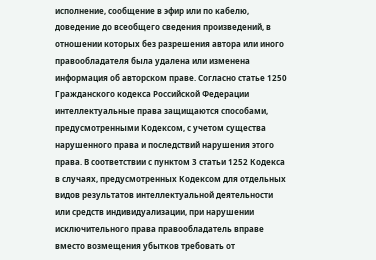исполнение, сообщение в эфир или по кабелю, доведение до всеобщего сведения произведений, в отношении которых без разрешения автора или иного правообладателя была удалена или изменена информация об авторском праве. Согласно статье 1250 Гражданского кодекса Российской Федерации интеллектуальные права защищаются способами, предусмотренными Кодексом, с учетом существа нарушенного права и последствий нарушения этого права. В соответствии с пунктом 3 статьи 1252 Кодекса в случаях, предусмотренных Кодексом для отдельных видов результатов интеллектуальной деятельности или средств индивидуализации, при нарушении исключительного права правообладатель вправе вместо возмещения убытков требовать от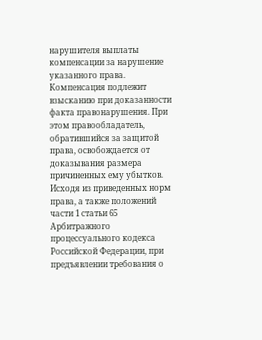нарушителя выплаты компенсации за нарушение указанного права. Компенсация подлежит взысканию при доказанности факта правонарушения. При этом правообладатель, обратившийся за защитой права, освобождается от доказывания размера причиненных ему убытков. Исходя из приведенных норм права, а также положений части 1 статьи 65 Арбитражного процессуального кодекса Российской Федерации, при предъявлении требования о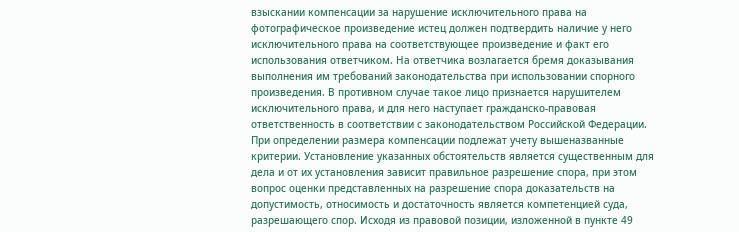взыскании компенсации за нарушение исключительного права на фотографическое произведение истец должен подтвердить наличие у него исключительного права на соответствующее произведение и факт его использования ответчиком. На ответчика возлагается бремя доказывания выполнения им требований законодательства при использовании спорного произведения. В противном случае такое лицо признается нарушителем исключительного права, и для него наступает гражданско-правовая ответственность в соответствии с законодательством Российской Федерации. При определении размера компенсации подлежат учету вышеназванные критерии. Установление указанных обстоятельств является существенным для дела и от их установления зависит правильное разрешение спора, при этом вопрос оценки представленных на разрешение спора доказательств на допустимость, относимость и достаточность является компетенцией суда, разрешающего спор. Исходя из правовой позиции, изложенной в пункте 49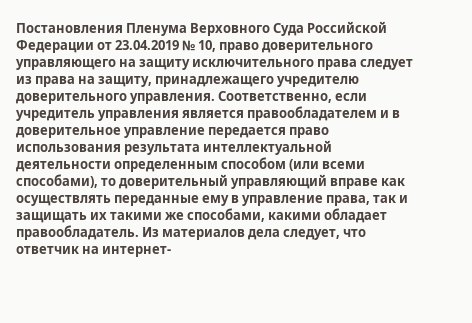Постановления Пленума Верховного Суда Российской Федерации от 23.04.2019 № 10, право доверительного управляющего на защиту исключительного права следует из права на защиту, принадлежащего учредителю доверительного управления. Соответственно, если учредитель управления является правообладателем и в доверительное управление передается право использования результата интеллектуальной деятельности определенным способом (или всеми способами), то доверительный управляющий вправе как осуществлять переданные ему в управление права, так и защищать их такими же способами, какими обладает правообладатель. Из материалов дела следует, что ответчик на интернет-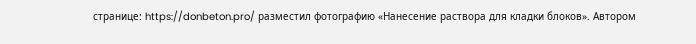странице: https://donbeton.pro/ разместил фотографию «Нанесение раствора для кладки блоков». Автором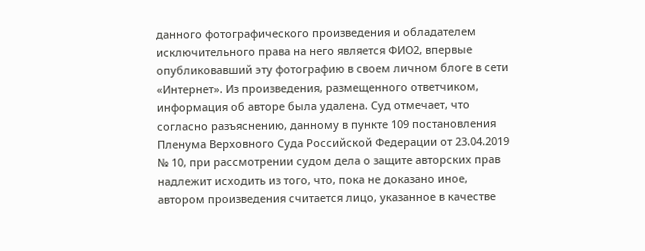данного фотографического произведения и обладателем исключительного права на него является ФИО2, впервые опубликовавший эту фотографию в своем личном блоге в сети «Интернет». Из произведения, размещенного ответчиком, информация об авторе была удалена. Суд отмечает, что согласно разъяснению, данному в пункте 109 постановления Пленума Верховного Суда Российской Федерации от 23.04.2019 № 10, при рассмотрении судом дела о защите авторских прав надлежит исходить из того, что, пока не доказано иное, автором произведения считается лицо, указанное в качестве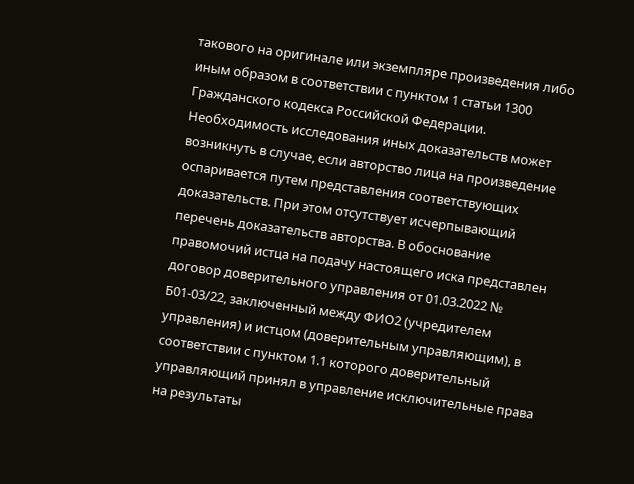такового на оригинале или экземпляре произведения либо иным образом в соответствии с пунктом 1 статьи 1300 Гражданского кодекса Российской Федерации. Необходимость исследования иных доказательств может возникнуть в случае, если авторство лица на произведение оспаривается путем представления соответствующих доказательств. При этом отсутствует исчерпывающий перечень доказательств авторства. В обоснование правомочий истца на подачу настоящего иска представлен договор доверительного управления от 01.03.2022 № Б01-03/22, заключенный между ФИО2 (учредителем управления) и истцом (доверительным управляющим), в соответствии с пунктом 1.1 которого доверительный управляющий принял в управление исключительные права на результаты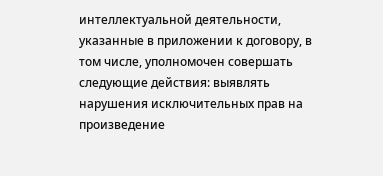интеллектуальной деятельности, указанные в приложении к договору, в том числе, уполномочен совершать следующие действия: выявлять нарушения исключительных прав на произведение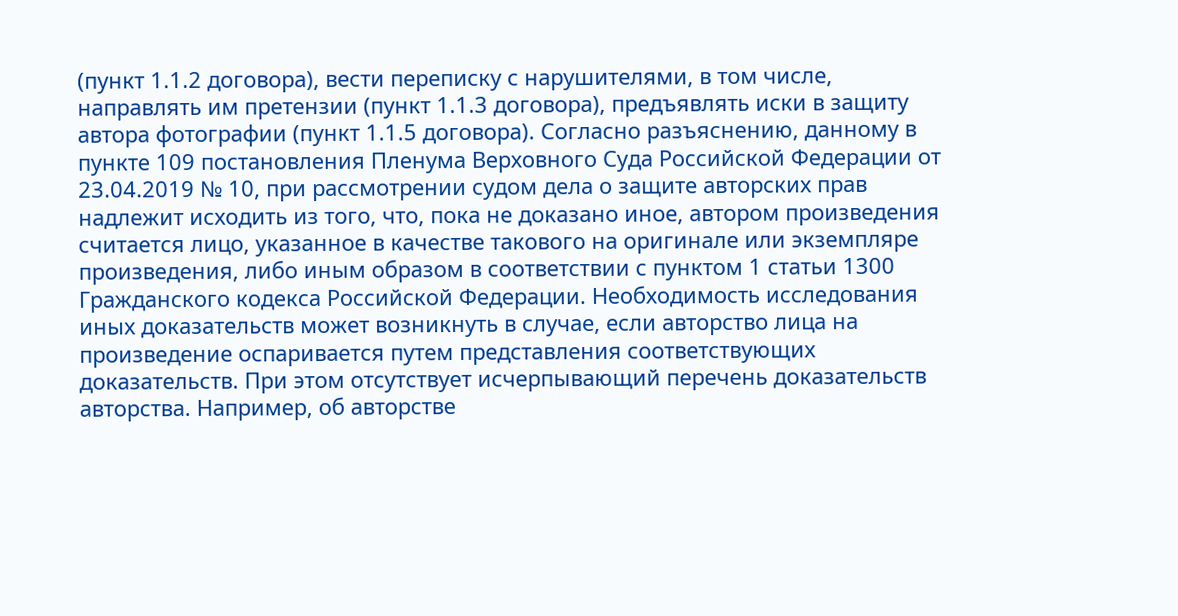(пункт 1.1.2 договора), вести переписку с нарушителями, в том числе, направлять им претензии (пункт 1.1.3 договора), предъявлять иски в защиту автора фотографии (пункт 1.1.5 договора). Согласно разъяснению, данному в пункте 109 постановления Пленума Верховного Суда Российской Федерации от 23.04.2019 № 10, при рассмотрении судом дела о защите авторских прав надлежит исходить из того, что, пока не доказано иное, автором произведения считается лицо, указанное в качестве такового на оригинале или экземпляре произведения, либо иным образом в соответствии с пунктом 1 статьи 1300 Гражданского кодекса Российской Федерации. Необходимость исследования иных доказательств может возникнуть в случае, если авторство лица на произведение оспаривается путем представления соответствующих доказательств. При этом отсутствует исчерпывающий перечень доказательств авторства. Например, об авторстве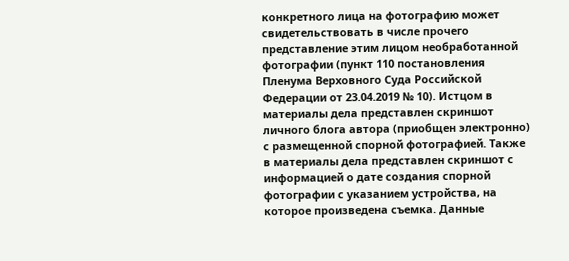конкретного лица на фотографию может свидетельствовать в числе прочего представление этим лицом необработанной фотографии (пункт 110 постановления Пленума Верховного Суда Российской Федерации от 23.04.2019 № 10). Истцом в материалы дела представлен скриншот личного блога автора (приобщен электронно) с размещенной спорной фотографией. Также в материалы дела представлен скриншот с информацией о дате создания спорной фотографии с указанием устройства, на которое произведена съемка. Данные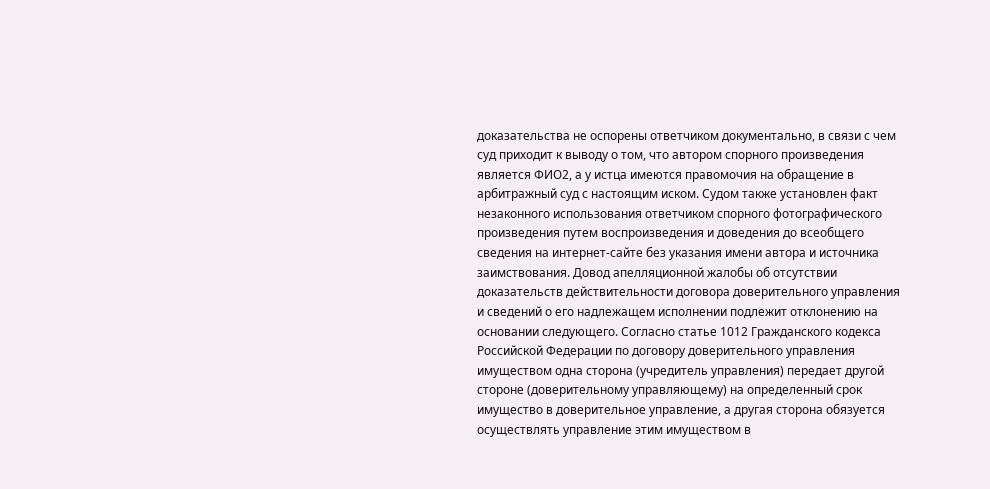доказательства не оспорены ответчиком документально, в связи с чем суд приходит к выводу о том, что автором спорного произведения является ФИО2, а у истца имеются правомочия на обращение в арбитражный суд с настоящим иском. Судом также установлен факт незаконного использования ответчиком спорного фотографического произведения путем воспроизведения и доведения до всеобщего сведения на интернет-сайте без указания имени автора и источника заимствования. Довод апелляционной жалобы об отсутствии доказательств действительности договора доверительного управления и сведений о его надлежащем исполнении подлежит отклонению на основании следующего. Согласно статье 1012 Гражданского кодекса Российской Федерации по договору доверительного управления имуществом одна сторона (учредитель управления) передает другой стороне (доверительному управляющему) на определенный срок имущество в доверительное управление, а другая сторона обязуется осуществлять управление этим имуществом в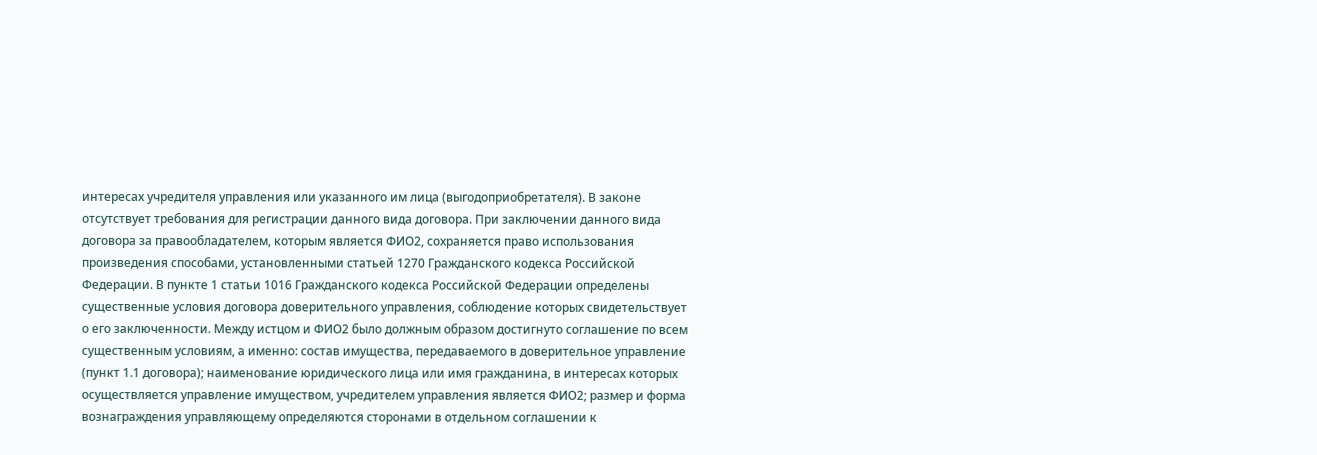интересах учредителя управления или указанного им лица (выгодоприобретателя). В законе отсутствует требования для регистрации данного вида договора. При заключении данного вида договора за правообладателем, которым является ФИО2, сохраняется право использования произведения способами, установленными статьей 1270 Гражданского кодекса Российской Федерации. В пункте 1 статьи 1016 Гражданского кодекса Российской Федерации определены существенные условия договора доверительного управления, соблюдение которых свидетельствует о его заключенности. Между истцом и ФИО2 было должным образом достигнуто соглашение по всем существенным условиям, а именно: состав имущества, передаваемого в доверительное управление (пункт 1.1 договора); наименование юридического лица или имя гражданина, в интересах которых осуществляется управление имуществом, учредителем управления является ФИО2; размер и форма вознаграждения управляющему определяются сторонами в отдельном соглашении к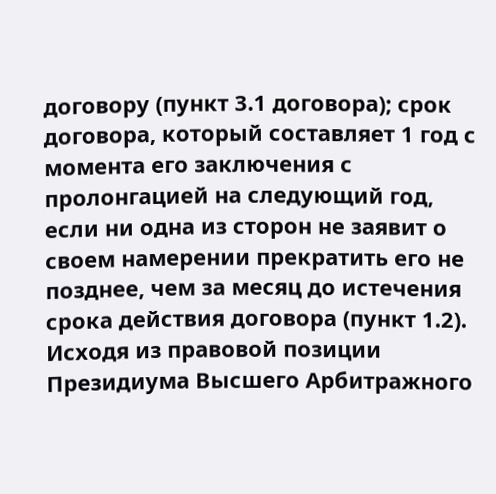договору (пункт 3.1 договора); срок договора, который составляет 1 год с момента его заключения с пролонгацией на следующий год, если ни одна из сторон не заявит о своем намерении прекратить его не позднее, чем за месяц до истечения срока действия договора (пункт 1.2). Исходя из правовой позиции Президиума Высшего Арбитражного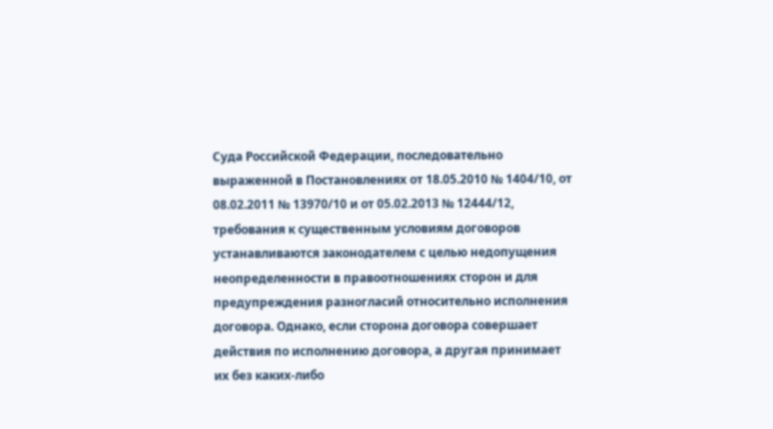Суда Российской Федерации, последовательно выраженной в Постановлениях от 18.05.2010 № 1404/10, от 08.02.2011 № 13970/10 и от 05.02.2013 № 12444/12, требования к существенным условиям договоров устанавливаются законодателем с целью недопущения неопределенности в правоотношениях сторон и для предупреждения разногласий относительно исполнения договора. Однако, если сторона договора совершает действия по исполнению договора, а другая принимает их без каких-либо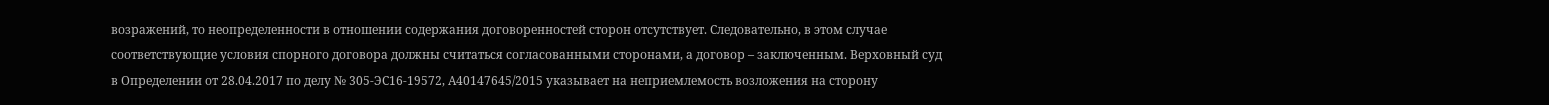возражений, то неопределенности в отношении содержания договоренностей сторон отсутствует. Следовательно, в этом случае соответствующие условия спорного договора должны считаться согласованными сторонами, а договор – заключенным. Верховный суд в Определении от 28.04.2017 по делу № 305-ЭС16-19572, А40147645/2015 указывает на неприемлемость возложения на сторону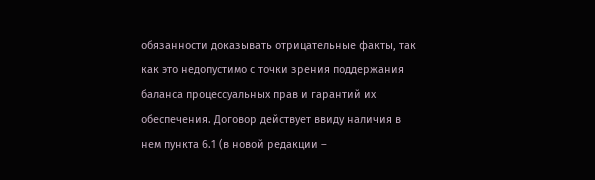обязанности доказывать отрицательные факты, так как это недопустимо с точки зрения поддержания баланса процессуальных прав и гарантий их обеспечения. Договор действует ввиду наличия в нем пункта 6.1 (в новой редакции –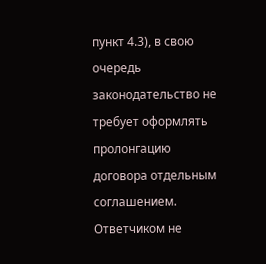пункт 4.3), в свою очередь законодательство не требует оформлять пролонгацию договора отдельным соглашением. Ответчиком не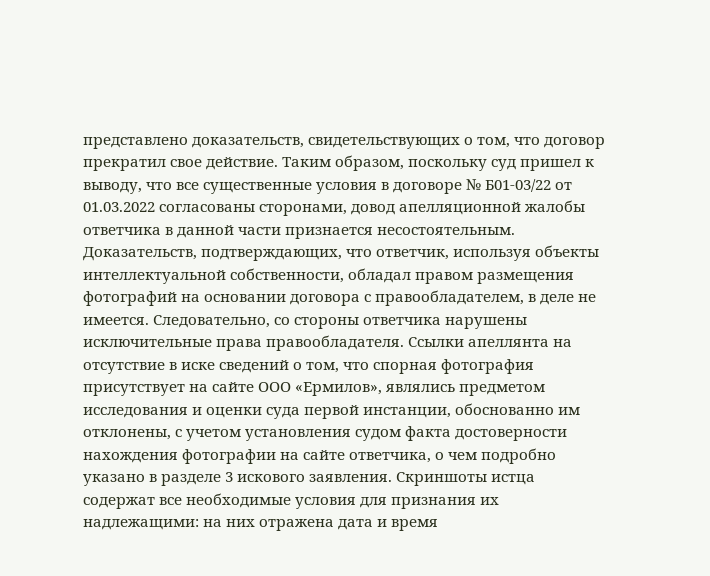представлено доказательств, свидетельствующих о том, что договор прекратил свое действие. Таким образом, поскольку суд пришел к выводу, что все существенные условия в договоре № Б01-03/22 от 01.03.2022 согласованы сторонами, довод апелляционной жалобы ответчика в данной части признается несостоятельным. Доказательств, подтверждающих, что ответчик, используя объекты интеллектуальной собственности, обладал правом размещения фотографий на основании договора с правообладателем, в деле не имеется. Следовательно, со стороны ответчика нарушены исключительные права правообладателя. Ссылки апеллянта на отсутствие в иске сведений о том, что спорная фотография присутствует на сайте ООО «Ермилов», являлись предметом исследования и оценки суда первой инстанции, обоснованно им отклонены, с учетом установления судом факта достоверности нахождения фотографии на сайте ответчика, о чем подробно указано в разделе 3 искового заявления. Скриншоты истца содержат все необходимые условия для признания их надлежащими: на них отражена дата и время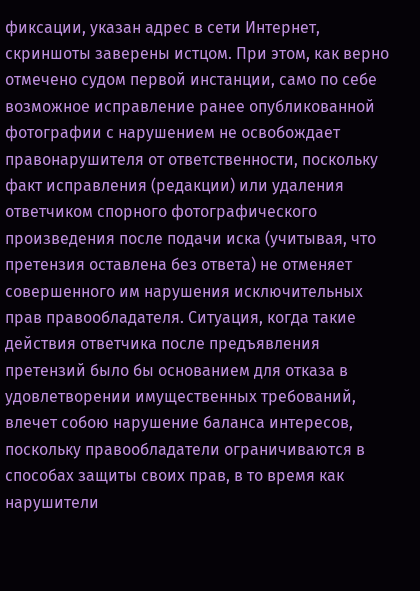фиксации, указан адрес в сети Интернет, скриншоты заверены истцом. При этом, как верно отмечено судом первой инстанции, само по себе возможное исправление ранее опубликованной фотографии с нарушением не освобождает правонарушителя от ответственности, поскольку факт исправления (редакции) или удаления ответчиком спорного фотографического произведения после подачи иска (учитывая, что претензия оставлена без ответа) не отменяет совершенного им нарушения исключительных прав правообладателя. Ситуация, когда такие действия ответчика после предъявления претензий было бы основанием для отказа в удовлетворении имущественных требований, влечет собою нарушение баланса интересов, поскольку правообладатели ограничиваются в способах защиты своих прав, в то время как нарушители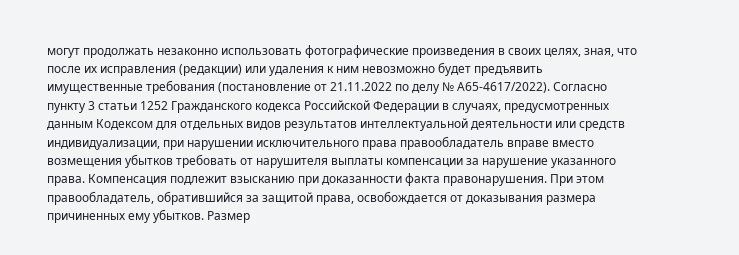могут продолжать незаконно использовать фотографические произведения в своих целях, зная, что после их исправления (редакции) или удаления к ним невозможно будет предъявить имущественные требования (постановление от 21.11.2022 по делу № А65-4617/2022). Согласно пункту 3 статьи 1252 Гражданского кодекса Российской Федерации в случаях, предусмотренных данным Кодексом для отдельных видов результатов интеллектуальной деятельности или средств индивидуализации, при нарушении исключительного права правообладатель вправе вместо возмещения убытков требовать от нарушителя выплаты компенсации за нарушение указанного права. Компенсация подлежит взысканию при доказанности факта правонарушения. При этом правообладатель, обратившийся за защитой права, освобождается от доказывания размера причиненных ему убытков. Размер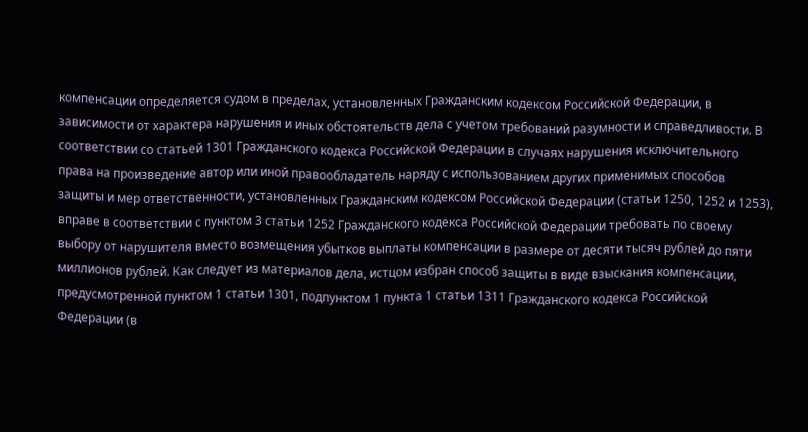компенсации определяется судом в пределах, установленных Гражданским кодексом Российской Федерации, в зависимости от характера нарушения и иных обстоятельств дела с учетом требований разумности и справедливости. В соответствии со статьей 1301 Гражданского кодекса Российской Федерации в случаях нарушения исключительного права на произведение автор или иной правообладатель наряду с использованием других применимых способов защиты и мер ответственности, установленных Гражданским кодексом Российской Федерации (статьи 1250, 1252 и 1253), вправе в соответствии с пунктом 3 статьи 1252 Гражданского кодекса Российской Федерации требовать по своему выбору от нарушителя вместо возмещения убытков выплаты компенсации в размере от десяти тысяч рублей до пяти миллионов рублей. Как следует из материалов дела, истцом избран способ защиты в виде взыскания компенсации, предусмотренной пунктом 1 статьи 1301, подпунктом 1 пункта 1 статьи 1311 Гражданского кодекса Российской Федерации (в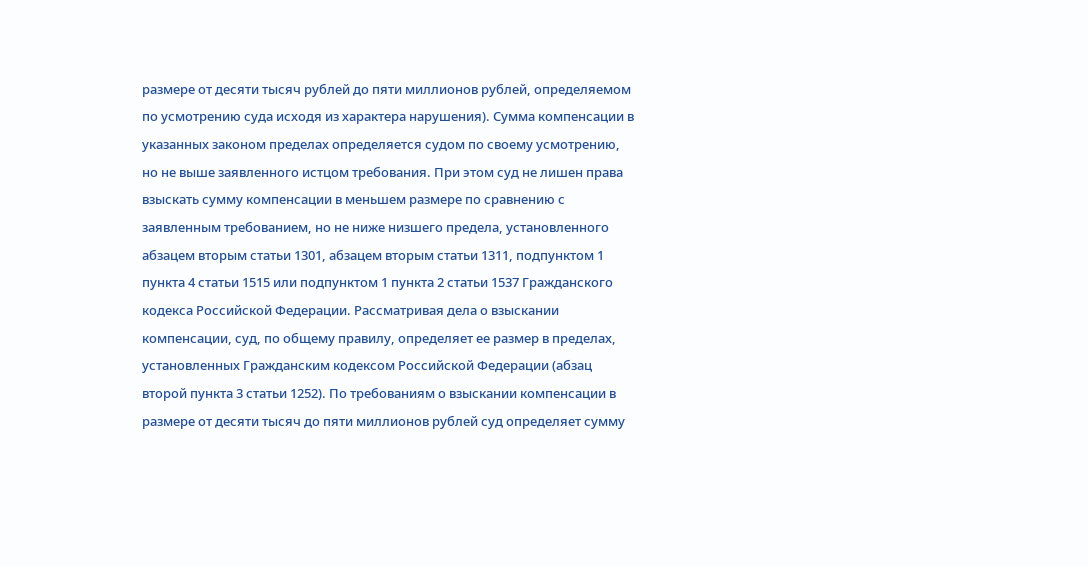размере от десяти тысяч рублей до пяти миллионов рублей, определяемом по усмотрению суда исходя из характера нарушения). Сумма компенсации в указанных законом пределах определяется судом по своему усмотрению, но не выше заявленного истцом требования. При этом суд не лишен права взыскать сумму компенсации в меньшем размере по сравнению с заявленным требованием, но не ниже низшего предела, установленного абзацем вторым статьи 1301, абзацем вторым статьи 1311, подпунктом 1 пункта 4 статьи 1515 или подпунктом 1 пункта 2 статьи 1537 Гражданского кодекса Российской Федерации. Рассматривая дела о взыскании компенсации, суд, по общему правилу, определяет ее размер в пределах, установленных Гражданским кодексом Российской Федерации (абзац второй пункта 3 статьи 1252). По требованиям о взыскании компенсации в размере от десяти тысяч до пяти миллионов рублей суд определяет сумму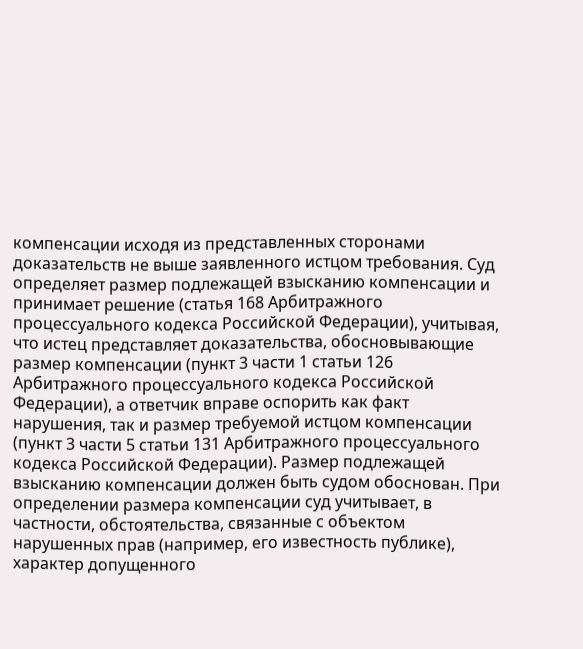компенсации исходя из представленных сторонами доказательств не выше заявленного истцом требования. Суд определяет размер подлежащей взысканию компенсации и принимает решение (статья 168 Арбитражного процессуального кодекса Российской Федерации), учитывая, что истец представляет доказательства, обосновывающие размер компенсации (пункт 3 части 1 статьи 126 Арбитражного процессуального кодекса Российской Федерации), а ответчик вправе оспорить как факт нарушения, так и размер требуемой истцом компенсации (пункт 3 части 5 статьи 131 Арбитражного процессуального кодекса Российской Федерации). Размер подлежащей взысканию компенсации должен быть судом обоснован. При определении размера компенсации суд учитывает, в частности, обстоятельства, связанные с объектом нарушенных прав (например, его известность публике), характер допущенного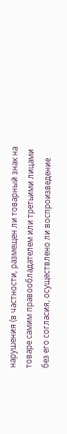нарушения (в частности, размещен ли товарный знак на товаре самим правообладателем или третьими лицами без его согласия, осуществлено ли воспроизведение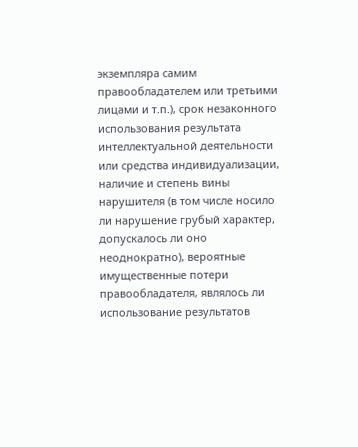экземпляра самим правообладателем или третьими лицами и т.п.), срок незаконного использования результата интеллектуальной деятельности или средства индивидуализации, наличие и степень вины нарушителя (в том числе носило ли нарушение грубый характер, допускалось ли оно неоднократно), вероятные имущественные потери правообладателя, являлось ли использование результатов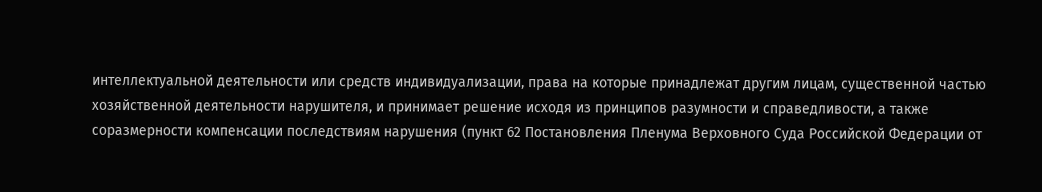интеллектуальной деятельности или средств индивидуализации, права на которые принадлежат другим лицам, существенной частью хозяйственной деятельности нарушителя, и принимает решение исходя из принципов разумности и справедливости, а также соразмерности компенсации последствиям нарушения (пункт 62 Постановления Пленума Верховного Суда Российской Федерации от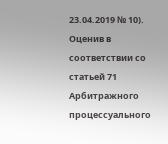23.04.2019 № 10). Оценив в соответствии со статьей 71 Арбитражного процессуального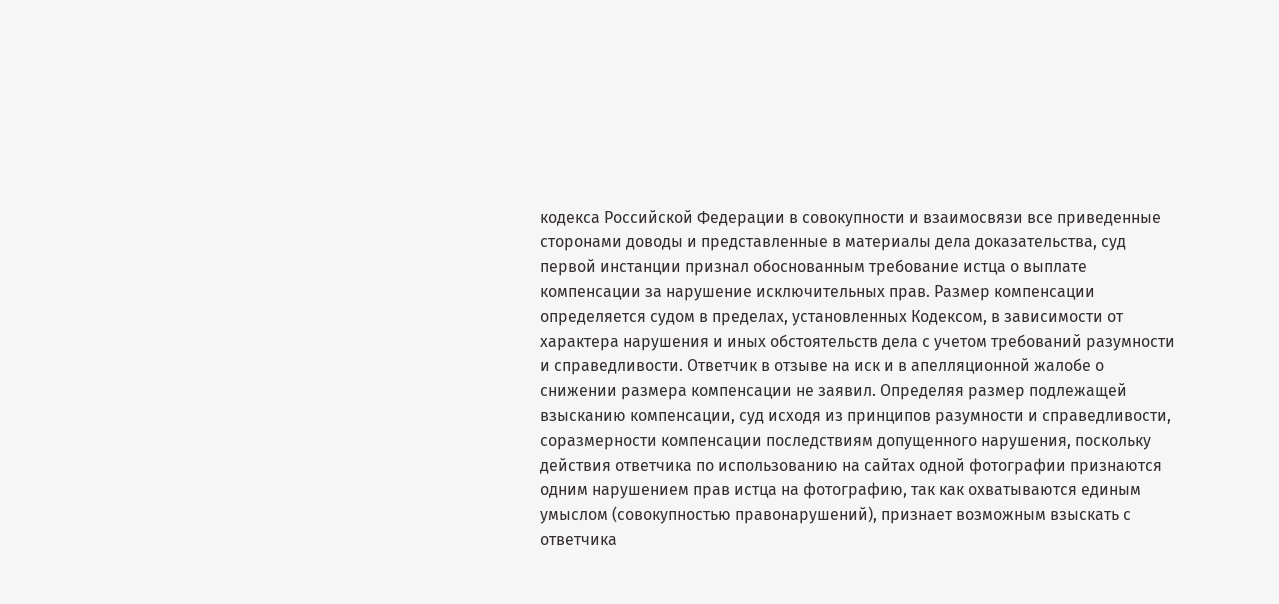кодекса Российской Федерации в совокупности и взаимосвязи все приведенные сторонами доводы и представленные в материалы дела доказательства, суд первой инстанции признал обоснованным требование истца о выплате компенсации за нарушение исключительных прав. Размер компенсации определяется судом в пределах, установленных Кодексом, в зависимости от характера нарушения и иных обстоятельств дела с учетом требований разумности и справедливости. Ответчик в отзыве на иск и в апелляционной жалобе о снижении размера компенсации не заявил. Определяя размер подлежащей взысканию компенсации, суд исходя из принципов разумности и справедливости, соразмерности компенсации последствиям допущенного нарушения, поскольку действия ответчика по использованию на сайтах одной фотографии признаются одним нарушением прав истца на фотографию, так как охватываются единым умыслом (совокупностью правонарушений), признает возможным взыскать с ответчика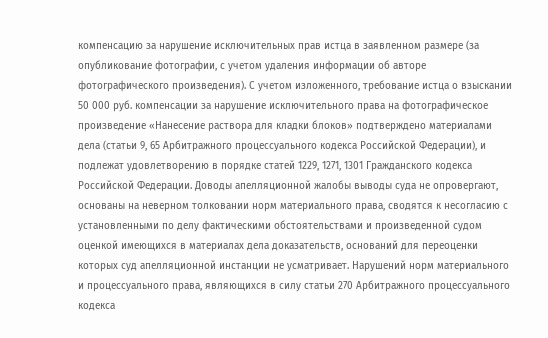компенсацию за нарушение исключительных прав истца в заявленном размере (за опубликование фотографии, с учетом удаления информации об авторе фотографического произведения). С учетом изложенного, требование истца о взыскании 50 000 руб. компенсации за нарушение исключительного права на фотографическое произведение «Нанесение раствора для кладки блоков» подтверждено материалами дела (статьи 9, 65 Арбитражного процессуального кодекса Российской Федерации), и подлежат удовлетворению в порядке статей 1229, 1271, 1301 Гражданского кодекса Российской Федерации. Доводы апелляционной жалобы выводы суда не опровергают, основаны на неверном толковании норм материального права, сводятся к несогласию с установленными по делу фактическими обстоятельствами и произведенной судом оценкой имеющихся в материалах дела доказательств, оснований для переоценки которых суд апелляционной инстанции не усматривает. Нарушений норм материального и процессуального права, являющихся в силу статьи 270 Арбитражного процессуального кодекса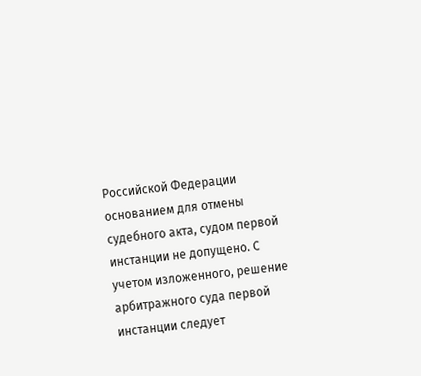Российской Федерации основанием для отмены судебного акта, судом первой инстанции не допущено. С учетом изложенного, решение арбитражного суда первой инстанции следует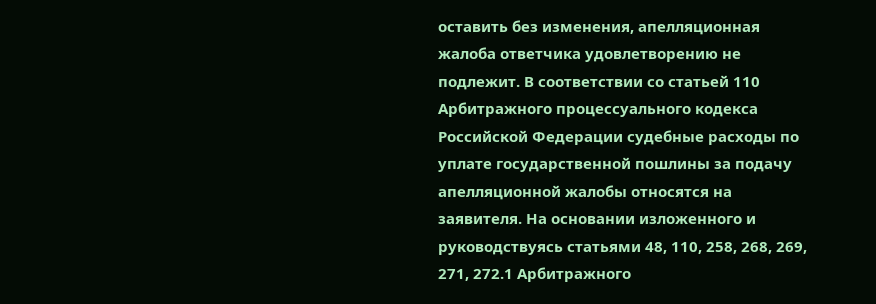оставить без изменения, апелляционная жалоба ответчика удовлетворению не подлежит. В соответствии со статьей 110 Арбитражного процессуального кодекса Российской Федерации судебные расходы по уплате государственной пошлины за подачу апелляционной жалобы относятся на заявителя. На основании изложенного и руководствуясь статьями 48, 110, 258, 268, 269, 271, 272.1 Арбитражного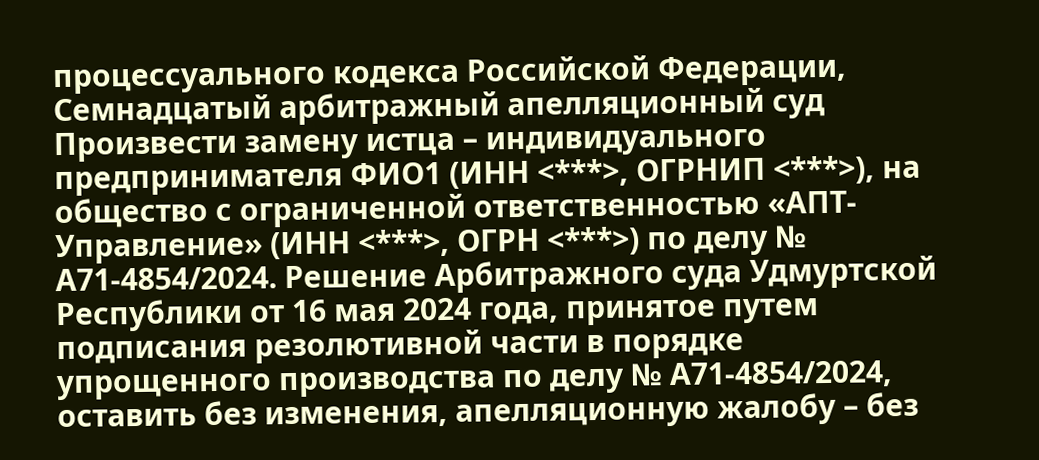процессуального кодекса Российской Федерации, Семнадцатый арбитражный апелляционный суд Произвести замену истца – индивидуального предпринимателя ФИО1 (ИНН <***>, ОГРНИП <***>), на общество с ограниченной ответственностью «АПТ-Управление» (ИНН <***>, ОГРН <***>) по делу № А71-4854/2024. Решение Арбитражного суда Удмуртской Республики от 16 мая 2024 года, принятое путем подписания резолютивной части в порядке упрощенного производства по делу № А71-4854/2024, оставить без изменения, апелляционную жалобу – без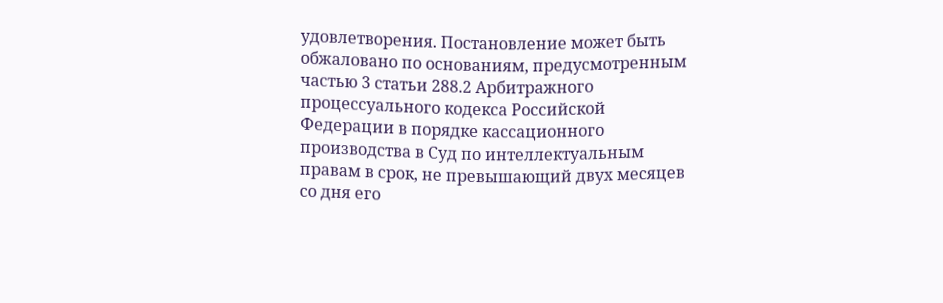удовлетворения. Постановление может быть обжаловано по основаниям, предусмотренным частью 3 статьи 288.2 Арбитражного процессуального кодекса Российской Федерации в порядке кассационного производства в Суд по интеллектуальным правам в срок, не превышающий двух месяцев со дня его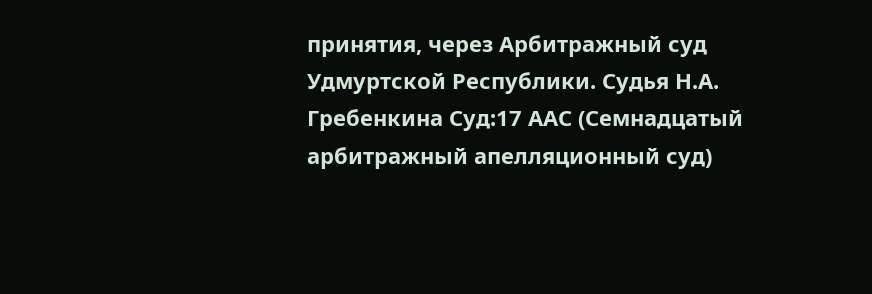принятия, через Арбитражный суд Удмуртской Республики. Судья Н.А. Гребенкина Суд:17 ААС (Семнадцатый арбитражный апелляционный суд)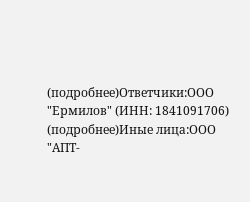(подробнее)Ответчики:ООО "Ермилов" (ИНН: 1841091706) (подробнее)Иные лица:ООО "АПТ-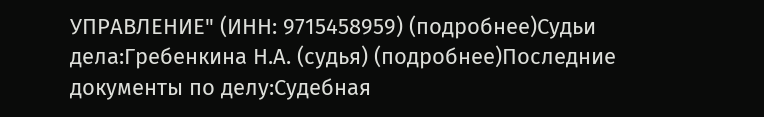УПРАВЛЕНИЕ" (ИНН: 9715458959) (подробнее)Судьи дела:Гребенкина Н.А. (судья) (подробнее)Последние документы по делу:Судебная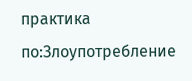практика по:Злоупотребление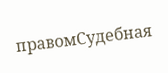правомСудебная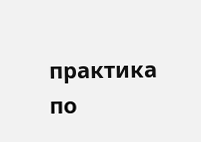практика по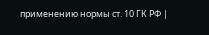применению нормы ст. 10 ГК РФ |